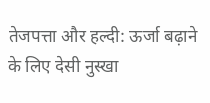तेजपत्ता और हल्दी: ऊर्जा बढ़ाने के लिए देसी नुस्खा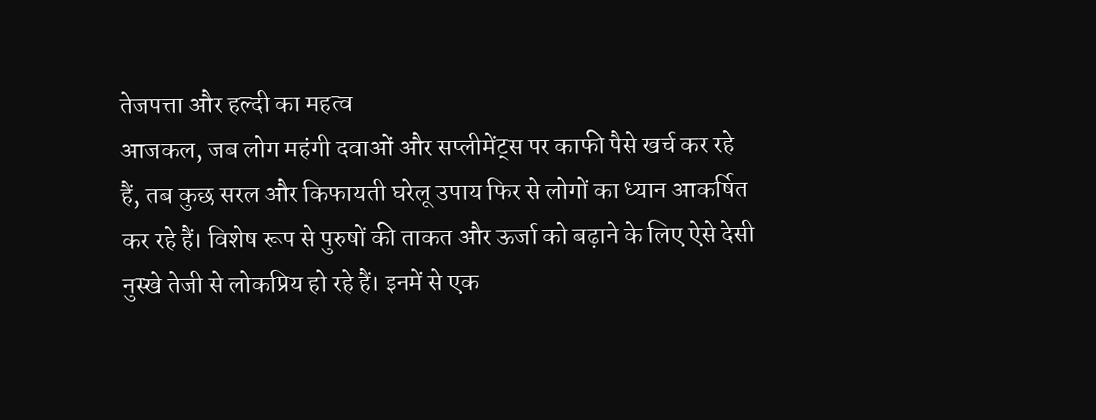तेजपत्ता और हल्दी का महत्व
आजकल, जब लोग महंगी दवाओं और सप्लीमेंट्स पर काफी पैसे खर्च कर रहे हैं, तब कुछ सरल और किफायती घरेलू उपाय फिर से लोगों का ध्यान आकर्षित कर रहे हैं। विशेष रूप से पुरुषों की ताकत और ऊर्जा को बढ़ाने के लिए ऐसे देसी नुस्खे तेजी से लोकप्रिय हो रहे हैं। इनमें से एक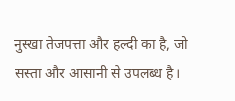नुस्खा तेजपत्ता और हल्दी का है, जो सस्ता और आसानी से उपलब्ध है।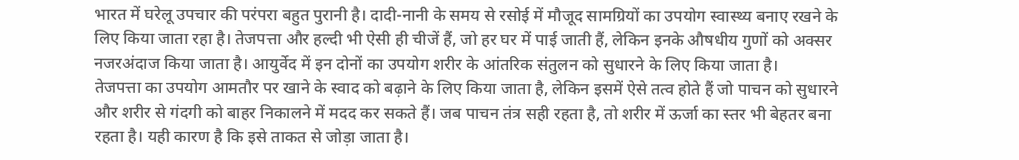भारत में घरेलू उपचार की परंपरा बहुत पुरानी है। दादी-नानी के समय से रसोई में मौजूद सामग्रियों का उपयोग स्वास्थ्य बनाए रखने के लिए किया जाता रहा है। तेजपत्ता और हल्दी भी ऐसी ही चीजें हैं, जो हर घर में पाई जाती हैं, लेकिन इनके औषधीय गुणों को अक्सर नजरअंदाज किया जाता है। आयुर्वेद में इन दोनों का उपयोग शरीर के आंतरिक संतुलन को सुधारने के लिए किया जाता है।
तेजपत्ता का उपयोग आमतौर पर खाने के स्वाद को बढ़ाने के लिए किया जाता है, लेकिन इसमें ऐसे तत्व होते हैं जो पाचन को सुधारने और शरीर से गंदगी को बाहर निकालने में मदद कर सकते हैं। जब पाचन तंत्र सही रहता है, तो शरीर में ऊर्जा का स्तर भी बेहतर बना रहता है। यही कारण है कि इसे ताकत से जोड़ा जाता है।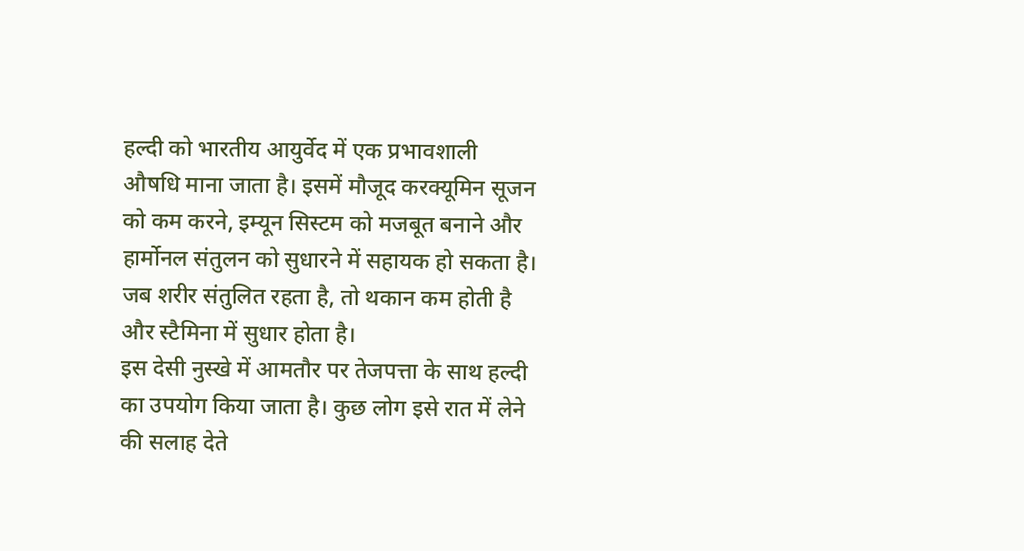हल्दी को भारतीय आयुर्वेद में एक प्रभावशाली औषधि माना जाता है। इसमें मौजूद करक्यूमिन सूजन को कम करने, इम्यून सिस्टम को मजबूत बनाने और हार्मोनल संतुलन को सुधारने में सहायक हो सकता है। जब शरीर संतुलित रहता है, तो थकान कम होती है और स्टैमिना में सुधार होता है।
इस देसी नुस्खे में आमतौर पर तेजपत्ता के साथ हल्दी का उपयोग किया जाता है। कुछ लोग इसे रात में लेने की सलाह देते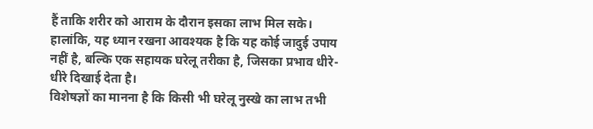हैं ताकि शरीर को आराम के दौरान इसका लाभ मिल सके। हालांकि, यह ध्यान रखना आवश्यक है कि यह कोई जादुई उपाय नहीं है, बल्कि एक सहायक घरेलू तरीका है, जिसका प्रभाव धीरे-धीरे दिखाई देता है।
विशेषज्ञों का मानना है कि किसी भी घरेलू नुस्खे का लाभ तभी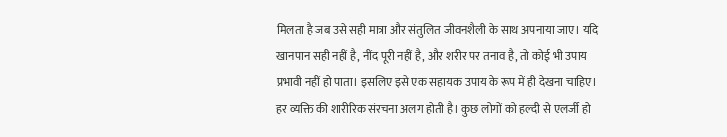मिलता है जब उसे सही मात्रा और संतुलित जीवनशैली के साथ अपनाया जाए। यदि खानपान सही नहीं है, नींद पूरी नहीं है, और शरीर पर तनाव है, तो कोई भी उपाय प्रभावी नहीं हो पाता। इसलिए इसे एक सहायक उपाय के रूप में ही देखना चाहिए।
हर व्यक्ति की शारीरिक संरचना अलग होती है। कुछ लोगों को हल्दी से एलर्जी हो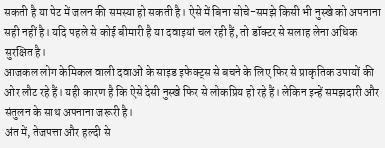सकती है या पेट में जलन की समस्या हो सकती है। ऐसे में बिना सोचे-समझे किसी भी नुस्खे को अपनाना सही नहीं है। यदि पहले से कोई बीमारी है या दवाइयां चल रही हैं, तो डॉक्टर से सलाह लेना अधिक सुरक्षित है।
आजकल लोग केमिकल वाली दवाओं के साइड इफेक्ट्स से बचने के लिए फिर से प्राकृतिक उपायों की ओर लौट रहे हैं। यही कारण है कि ऐसे देसी नुस्खे फिर से लोकप्रिय हो रहे हैं। लेकिन इन्हें समझदारी और संतुलन के साथ अपनाना जरूरी है।
अंत में, तेजपत्ता और हल्दी से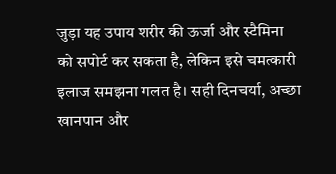जुड़ा यह उपाय शरीर की ऊर्जा और स्टैमिना को सपोर्ट कर सकता है, लेकिन इसे चमत्कारी इलाज समझना गलत है। सही दिनचर्या, अच्छा खानपान और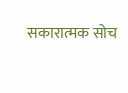सकारात्मक सोच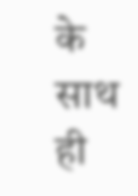के साथ ही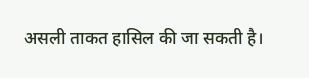असली ताकत हासिल की जा सकती है।